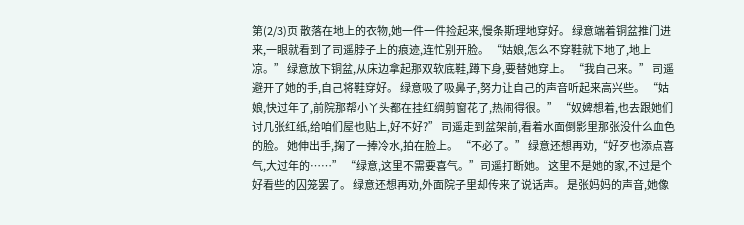第(2/3)页 散落在地上的衣物,她一件一件捡起来,慢条斯理地穿好。 绿意端着铜盆推门进来,一眼就看到了司遥脖子上的痕迹,连忙别开脸。 “姑娘,怎么不穿鞋就下地了,地上凉。” 绿意放下铜盆,从床边拿起那双软底鞋,蹲下身,要替她穿上。 “我自己来。” 司遥避开了她的手,自己将鞋穿好。 绿意吸了吸鼻子,努力让自己的声音听起来高兴些。 “姑娘,快过年了,前院那帮小丫头都在挂红绸剪窗花了,热闹得很。” “奴婢想着,也去跟她们讨几张红纸,给咱们屋也贴上,好不好?” 司遥走到盆架前,看着水面倒影里那张没什么血色的脸。 她伸出手,掬了一捧冷水,拍在脸上。 “不必了。” 绿意还想再劝,“好歹也添点喜气,大过年的……” “绿意,这里不需要喜气。”司遥打断她。 这里不是她的家,不过是个好看些的囚笼罢了。 绿意还想再劝,外面院子里却传来了说话声。 是张妈妈的声音,她像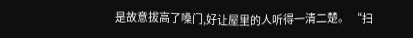是故意拔高了嗓门,好让屋里的人听得一清二楚。 “扫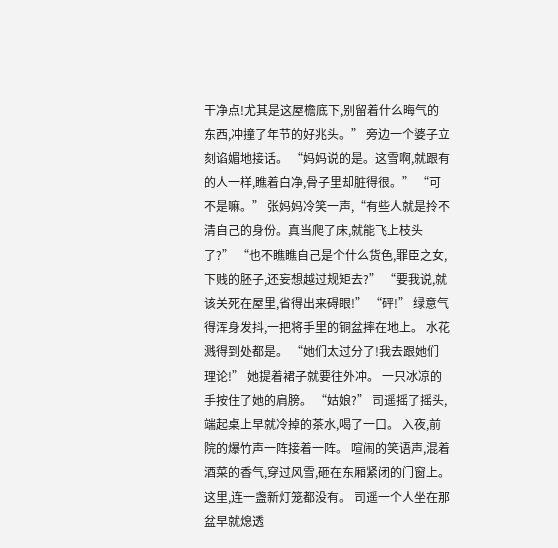干净点!尤其是这屋檐底下,别留着什么晦气的东西,冲撞了年节的好兆头。” 旁边一个婆子立刻谄媚地接话。 “妈妈说的是。这雪啊,就跟有的人一样,瞧着白净,骨子里却脏得很。” “可不是嘛。” 张妈妈冷笑一声,“有些人就是拎不清自己的身份。真当爬了床,就能飞上枝头了?” “也不瞧瞧自己是个什么货色,罪臣之女,下贱的胚子,还妄想越过规矩去?” “要我说,就该关死在屋里,省得出来碍眼!” “砰!” 绿意气得浑身发抖,一把将手里的铜盆摔在地上。 水花溅得到处都是。 “她们太过分了!我去跟她们理论!” 她提着裙子就要往外冲。 一只冰凉的手按住了她的肩膀。 “姑娘?” 司遥摇了摇头,端起桌上早就冷掉的茶水,喝了一口。 入夜,前院的爆竹声一阵接着一阵。 喧闹的笑语声,混着酒菜的香气,穿过风雪,砸在东厢紧闭的门窗上。 这里,连一盏新灯笼都没有。 司遥一个人坐在那盆早就熄透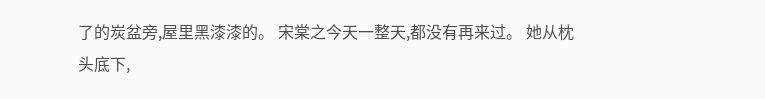了的炭盆旁,屋里黑漆漆的。 宋棠之今天一整天,都没有再来过。 她从枕头底下,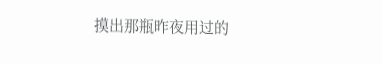摸出那瓶昨夜用过的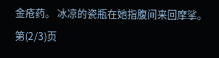金疮药。 冰凉的瓷瓶在她指腹间来回摩挲。 第(2/3)页